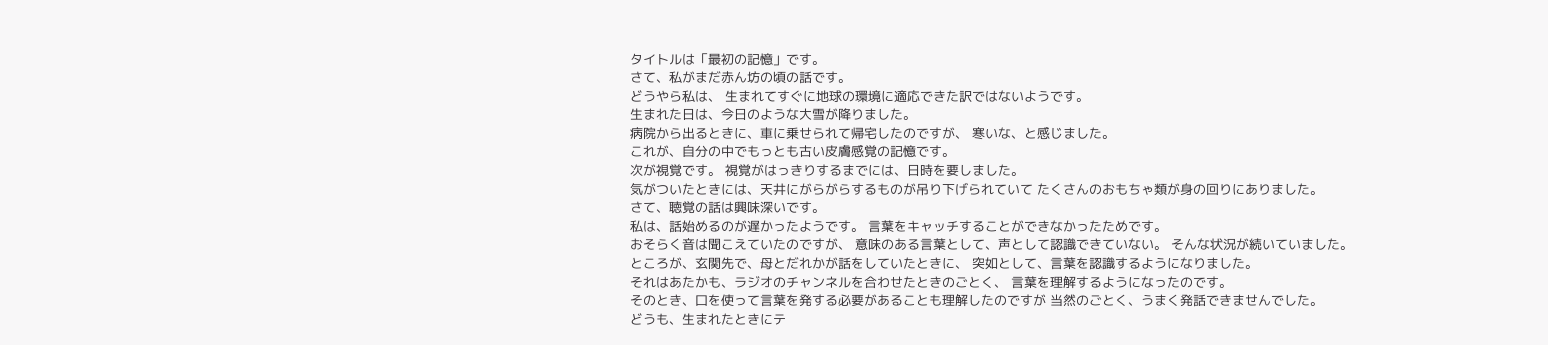タイトルは「最初の記憶」です。
さて、私がまだ赤ん坊の頃の話です。
どうやら私は、 生まれてすぐに地球の環境に適応できた訳ではないようです。
生まれた日は、今日のような大雪が降りました。
病院から出るときに、車に乗せられて帰宅したのですが、 寒いな、と感じました。
これが、自分の中でもっとも古い皮膚感覚の記憶です。
次が視覚です。 視覚がはっきりするまでには、日時を要しました。
気がついたときには、天井にがらがらするものが吊り下げられていて たくさんのおもちゃ類が身の回りにありました。
さて、聴覚の話は興味深いです。
私は、話始めるのが遅かったようです。 言葉をキャッチすることができなかったためです。
おそらく音は聞こえていたのですが、 意味のある言葉として、声として認識できていない。 そんな状況が続いていました。
ところが、玄関先で、母とだれかが話をしていたときに、 突如として、言葉を認識するようになりました。
それはあたかも、ラジオのチャンネルを合わせたときのごとく、 言葉を理解するようになったのです。
そのとき、口を使って言葉を発する必要があることも理解したのですが 当然のごとく、うまく発話できませんでした。
どうも、生まれたときにテ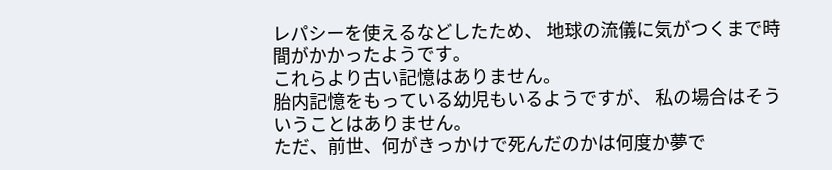レパシーを使えるなどしたため、 地球の流儀に気がつくまで時間がかかったようです。
これらより古い記憶はありません。
胎内記憶をもっている幼児もいるようですが、 私の場合はそういうことはありません。
ただ、前世、何がきっかけで死んだのかは何度か夢で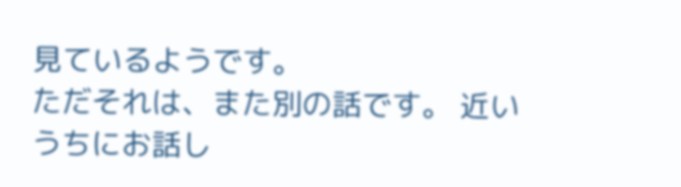見ているようです。
ただそれは、また別の話です。 近いうちにお話し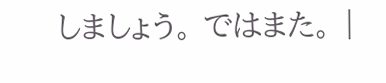しましょう。 ではまた。 |